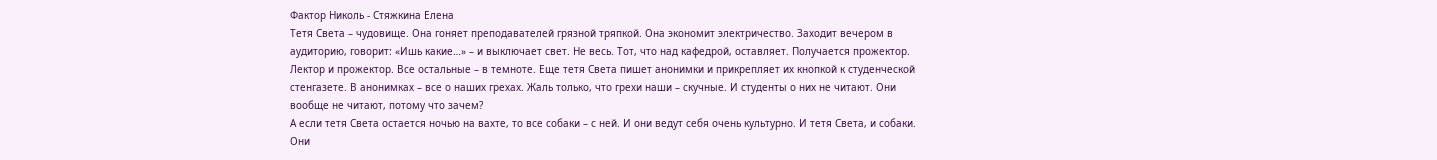Фактор Николь - Стяжкина Елена
Тетя Света – чудовище. Она гоняет преподавателей грязной тряпкой. Она экономит электричество. Заходит вечером в аудиторию, говорит: «Ишь какие…» – и выключает свет. Не весь. Тот, что над кафедрой, оставляет. Получается прожектор. Лектор и прожектор. Все остальные – в темноте. Еще тетя Света пишет анонимки и прикрепляет их кнопкой к студенческой стенгазете. В анонимках – все о наших грехах. Жаль только, что грехи наши – скучные. И студенты о них не читают. Они вообще не читают, потому что зачем?
А если тетя Света остается ночью на вахте, то все собаки – с ней. И они ведут себя очень культурно. И тетя Света, и собаки. Они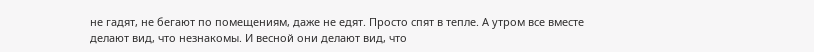не гадят, не бегают по помещениям, даже не едят. Просто спят в тепле. А утром все вместе делают вид, что незнакомы. И весной они делают вид, что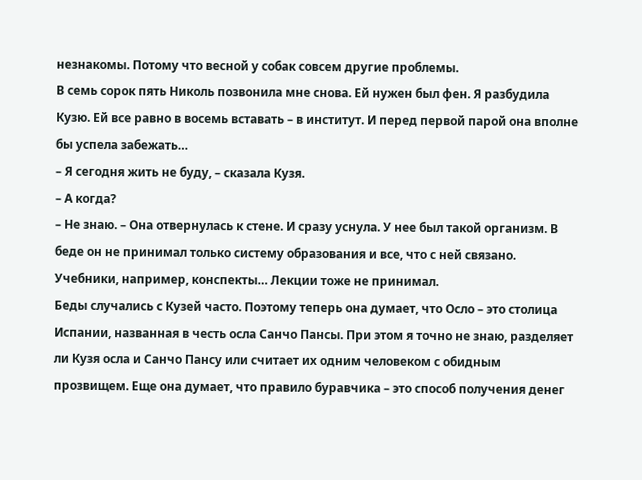незнакомы. Потому что весной у собак совсем другие проблемы.
В семь сорок пять Николь позвонила мне снова. Ей нужен был фен. Я разбудила Кузю. Ей все равно в восемь вставать – в институт. И перед первой парой она вполне бы успела забежать…
– Я сегодня жить не буду, – сказала Кузя.
– А когда?
– Не знаю. – Она отвернулась к стене. И сразу уснула. У нее был такой организм. В беде он не принимал только систему образования и все, что с ней связано. Учебники, например, конспекты… Лекции тоже не принимал.
Беды случались с Кузей часто. Поэтому теперь она думает, что Осло – это столица Испании, названная в честь осла Санчо Пансы. При этом я точно не знаю, разделяет ли Кузя осла и Санчо Пансу или считает их одним человеком с обидным прозвищем. Еще она думает, что правило буравчика – это способ получения денег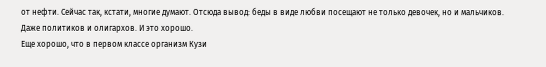от нефти. Сейчас так, кстати, многие думают. Отсюда вывод: беды в виде любви посещают не только девочек, но и мальчиков. Даже политиков и олигархов. И это хорошо.
Еще хорошо, что в первом классе организм Кузи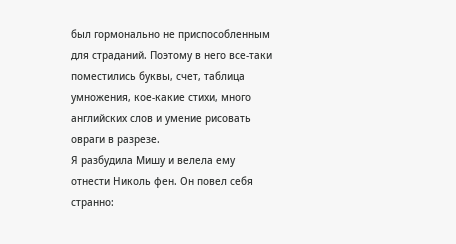был гормонально не приспособленным для страданий. Поэтому в него все-таки поместились буквы, счет, таблица умножения, кое-какие стихи, много английских слов и умение рисовать овраги в разрезе.
Я разбудила Мишу и велела ему отнести Николь фен. Он повел себя странно: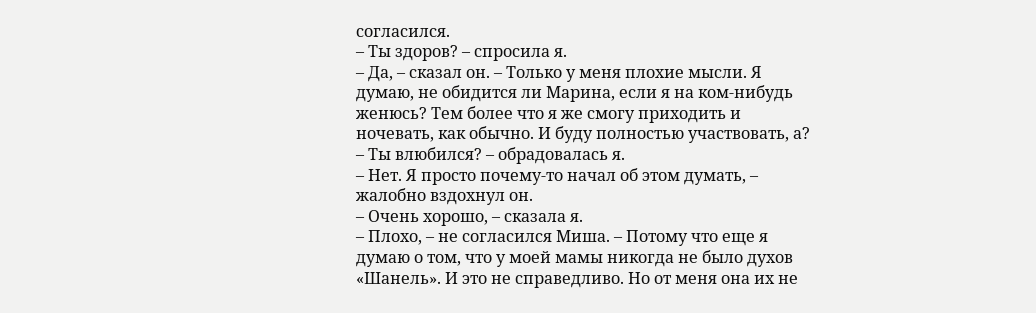согласился.
– Ты здоров? – спросила я.
– Да, – сказал он. – Только у меня плохие мысли. Я думаю, не обидится ли Марина, если я на ком-нибудь женюсь? Тем более что я же смогу приходить и ночевать, как обычно. И буду полностью участвовать, а?
– Ты влюбился? – обрадовалась я.
– Нет. Я просто почему-то начал об этом думать, – жалобно вздохнул он.
– Очень хорошо, – сказала я.
– Плохо, – не согласился Миша. – Потому что еще я думаю о том, что у моей мамы никогда не было духов «Шанель». И это не справедливо. Но от меня она их не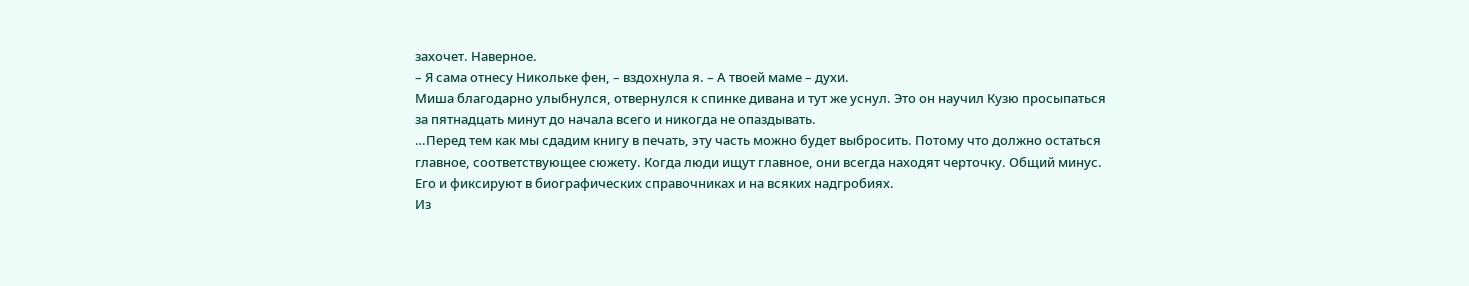захочет. Наверное.
– Я сама отнесу Никольке фен, – вздохнула я. – А твоей маме – духи.
Миша благодарно улыбнулся, отвернулся к спинке дивана и тут же уснул. Это он научил Кузю просыпаться за пятнадцать минут до начала всего и никогда не опаздывать.
…Перед тем как мы сдадим книгу в печать, эту часть можно будет выбросить. Потому что должно остаться главное, соответствующее сюжету. Когда люди ищут главное, они всегда находят черточку. Общий минус. Его и фиксируют в биографических справочниках и на всяких надгробиях.
Из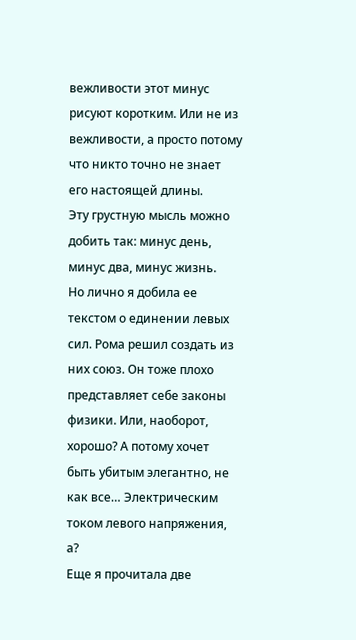вежливости этот минус рисуют коротким. Или не из вежливости, а просто потому что никто точно не знает его настоящей длины.
Эту грустную мысль можно добить так: минус день, минус два, минус жизнь.
Но лично я добила ее текстом о единении левых сил. Рома решил создать из них союз. Он тоже плохо представляет себе законы физики. Или, наоборот, хорошо? А потому хочет быть убитым элегантно, не как все… Электрическим током левого напряжения, а?
Еще я прочитала две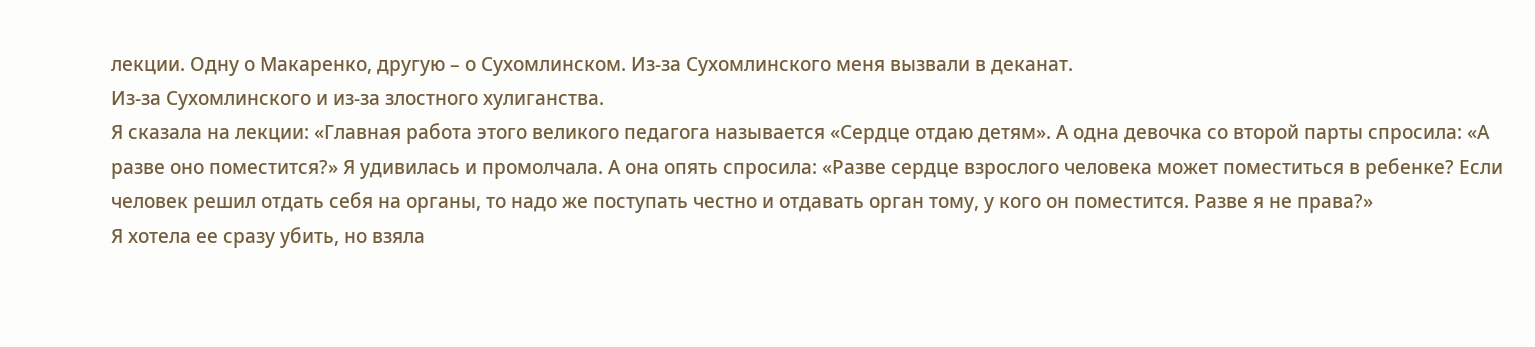лекции. Одну о Макаренко, другую – о Сухомлинском. Из-за Сухомлинского меня вызвали в деканат.
Из-за Сухомлинского и из-за злостного хулиганства.
Я сказала на лекции: «Главная работа этого великого педагога называется «Сердце отдаю детям». А одна девочка со второй парты спросила: «А разве оно поместится?» Я удивилась и промолчала. А она опять спросила: «Разве сердце взрослого человека может поместиться в ребенке? Если человек решил отдать себя на органы, то надо же поступать честно и отдавать орган тому, у кого он поместится. Разве я не права?»
Я хотела ее сразу убить, но взяла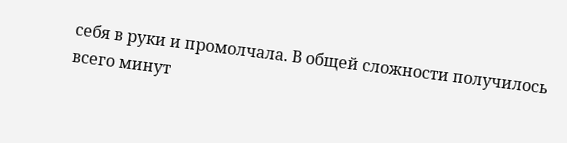себя в руки и промолчала. В общей сложности получилось всего минут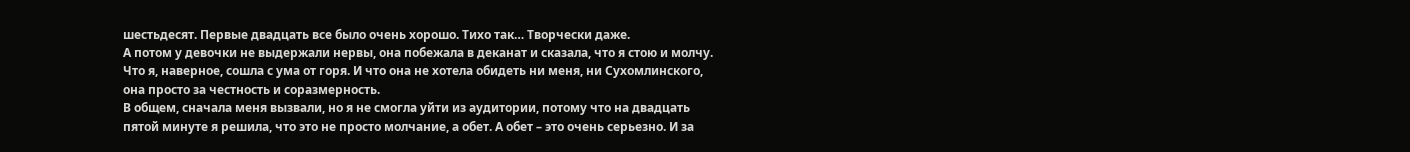шестьдесят. Первые двадцать все было очень хорошо. Тихо так… Творчески даже.
А потом у девочки не выдержали нервы, она побежала в деканат и сказала, что я стою и молчу. Что я, наверное, сошла с ума от горя. И что она не хотела обидеть ни меня, ни Сухомлинского, она просто за честность и соразмерность.
В общем, сначала меня вызвали, но я не смогла уйти из аудитории, потому что на двадцать пятой минуте я решила, что это не просто молчание, а обет. А обет – это очень серьезно. И за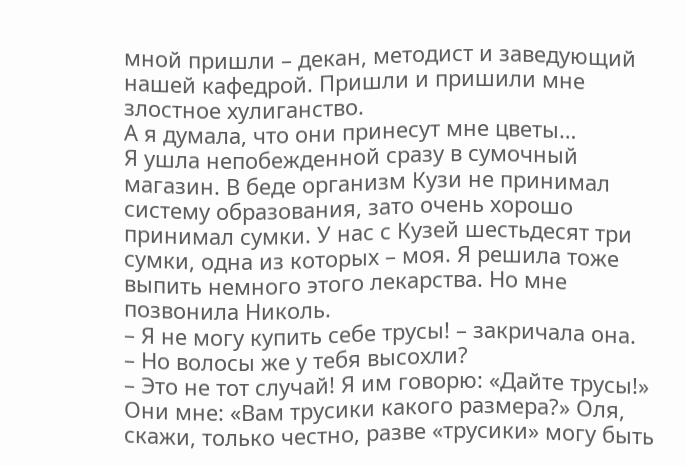мной пришли – декан, методист и заведующий нашей кафедрой. Пришли и пришили мне злостное хулиганство.
А я думала, что они принесут мне цветы…
Я ушла непобежденной сразу в сумочный магазин. В беде организм Кузи не принимал систему образования, зато очень хорошо принимал сумки. У нас с Кузей шестьдесят три сумки, одна из которых – моя. Я решила тоже выпить немного этого лекарства. Но мне позвонила Николь.
– Я не могу купить себе трусы! – закричала она.
– Но волосы же у тебя высохли?
– Это не тот случай! Я им говорю: «Дайте трусы!» Они мне: «Вам трусики какого размера?» Оля, скажи, только честно, разве «трусики» могу быть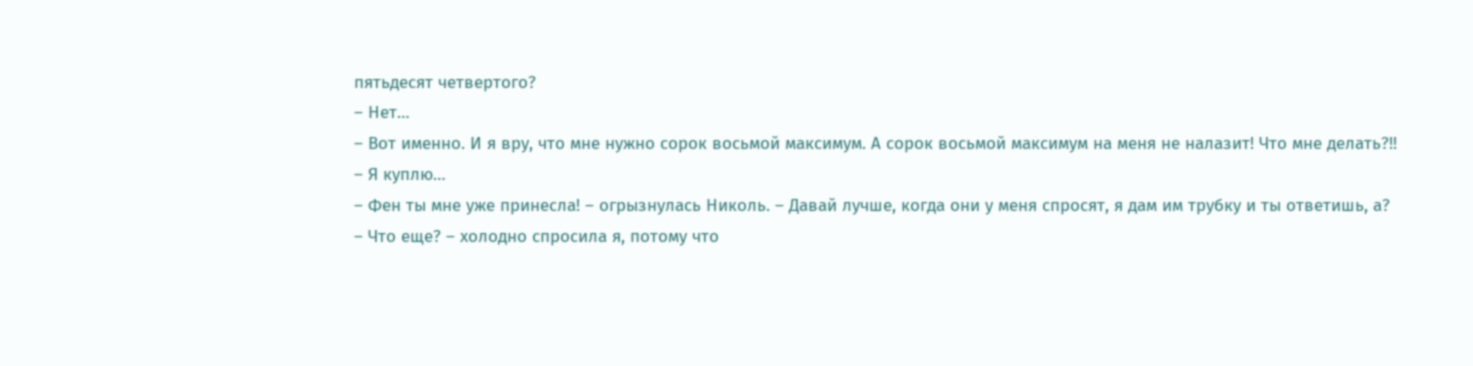пятьдесят четвертого?
– Нет…
– Вот именно. И я вру, что мне нужно сорок восьмой максимум. А сорок восьмой максимум на меня не налазит! Что мне делать?!!
– Я куплю…
– Фен ты мне уже принесла! – огрызнулась Николь. – Давай лучше, когда они у меня спросят, я дам им трубку и ты ответишь, а?
– Что еще? – холодно спросила я, потому что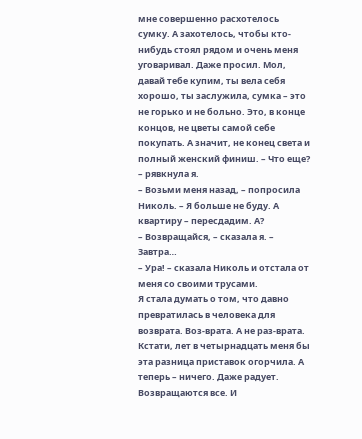мне совершенно расхотелось сумку. А захотелось, чтобы кто-нибудь стоял рядом и очень меня уговаривал. Даже просил. Мол, давай тебе купим, ты вела себя хорошо, ты заслужила, сумка – это не горько и не больно. Это, в конце концов, не цветы самой себе покупать. А значит, не конец света и полный женский финиш. – Что еще? – рявкнула я.
– Возьми меня назад, – попросила Николь. – Я больше не буду. А квартиру – пересдадим. А?
– Возвращайся, – сказала я. – Завтра…
– Ура! – сказала Николь и отстала от меня со своими трусами.
Я стала думать о том, что давно превратилась в человека для возврата. Воз-врата. А не раз-врата. Кстати, лет в четырнадцать меня бы эта разница приставок огорчила. А теперь – ничего. Даже радует. Возвращаются все. И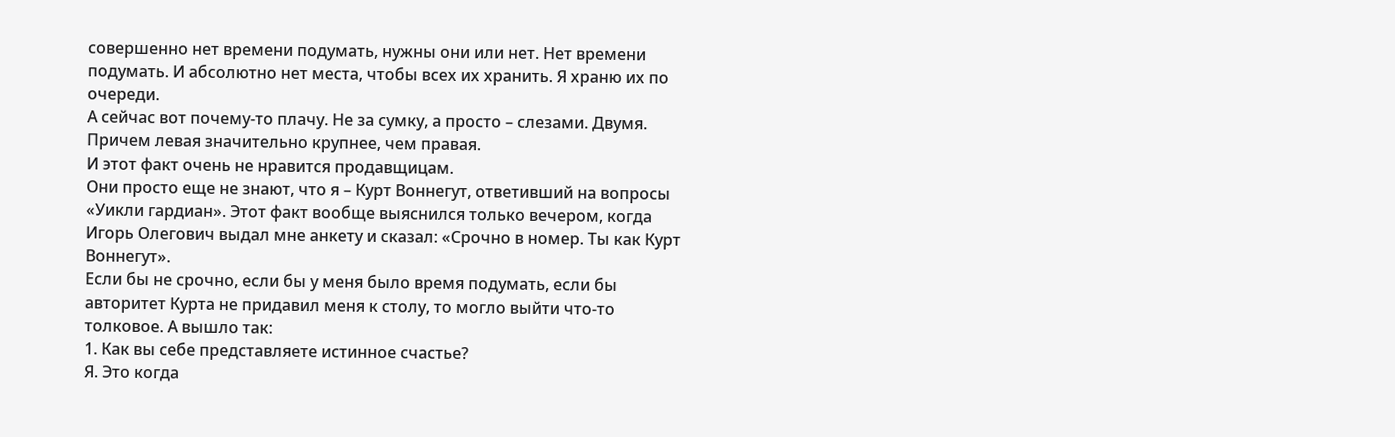совершенно нет времени подумать, нужны они или нет. Нет времени подумать. И абсолютно нет места, чтобы всех их хранить. Я храню их по очереди.
А сейчас вот почему-то плачу. Не за сумку, а просто – слезами. Двумя. Причем левая значительно крупнее, чем правая.
И этот факт очень не нравится продавщицам.
Они просто еще не знают, что я – Курт Воннегут, ответивший на вопросы «Уикли гардиан». Этот факт вообще выяснился только вечером, когда Игорь Олегович выдал мне анкету и сказал: «Срочно в номер. Ты как Курт Воннегут».
Если бы не срочно, если бы у меня было время подумать, если бы авторитет Курта не придавил меня к столу, то могло выйти что-то толковое. А вышло так:
1. Как вы себе представляете истинное счастье?
Я. Это когда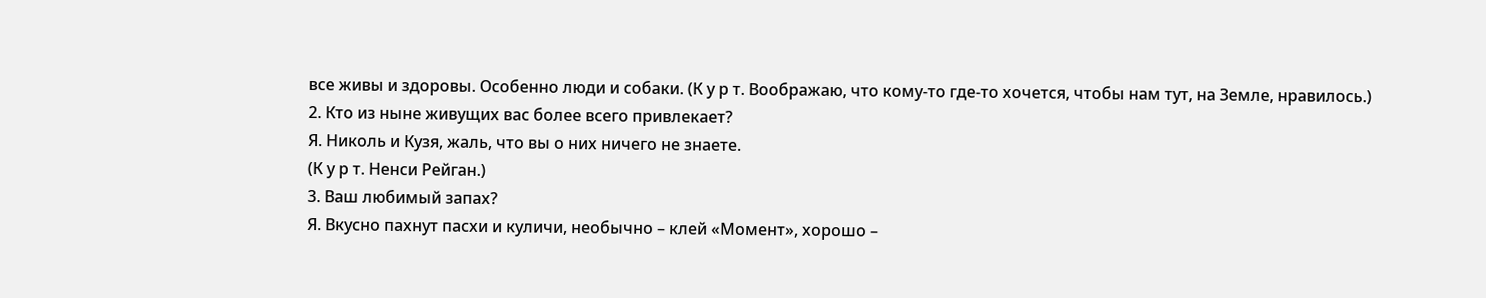все живы и здоровы. Особенно люди и собаки. (К у р т. Воображаю, что кому-то где-то хочется, чтобы нам тут, на Земле, нравилось.)
2. Кто из ныне живущих вас более всего привлекает?
Я. Николь и Кузя, жаль, что вы о них ничего не знаете.
(К у р т. Ненси Рейган.)
3. Ваш любимый запах?
Я. Вкусно пахнут пасхи и куличи, необычно – клей «Момент», хорошо –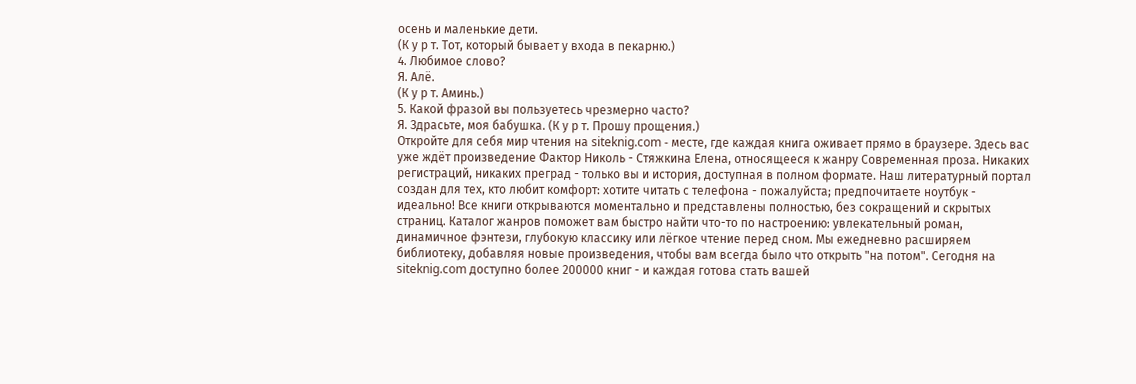осень и маленькие дети.
(К у р т. Тот, который бывает у входа в пекарню.)
4. Любимое слово?
Я. Алё.
(К у р т. Аминь.)
5. Какой фразой вы пользуетесь чрезмерно часто?
Я. Здрасьте, моя бабушка. (К у р т. Прошу прощения.)
Откройте для себя мир чтения на siteknig.com - месте, где каждая книга оживает прямо в браузере. Здесь вас уже ждёт произведение Фактор Николь - Стяжкина Елена, относящееся к жанру Современная проза. Никаких регистраций, никаких преград - только вы и история, доступная в полном формате. Наш литературный портал создан для тех, кто любит комфорт: хотите читать с телефона - пожалуйста; предпочитаете ноутбук - идеально! Все книги открываются моментально и представлены полностью, без сокращений и скрытых страниц. Каталог жанров поможет вам быстро найти что-то по настроению: увлекательный роман, динамичное фэнтези, глубокую классику или лёгкое чтение перед сном. Мы ежедневно расширяем библиотеку, добавляя новые произведения, чтобы вам всегда было что открыть "на потом". Сегодня на siteknig.com доступно более 200000 книг - и каждая готова стать вашей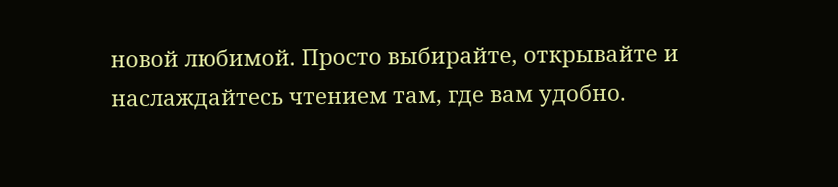новой любимой. Просто выбирайте, открывайте и наслаждайтесь чтением там, где вам удобно.